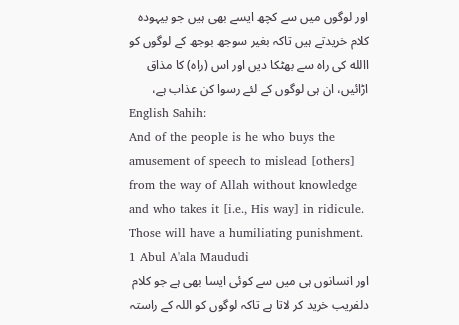اور لوگوں میں سے کچھ ایسے بھی ہیں جو بیہودہ کلام خریدتے ہیں تاکہ بغیر سوجھ بوجھ کے لوگوں کو االله کی راہ سے بھٹکا دیں اور اس (راہ) کا مذاق اڑائیں، ان ہی لوگوں کے لئے رسوا کن عذاب ہے،
English Sahih:
And of the people is he who buys the amusement of speech to mislead [others] from the way of Allah without knowledge and who takes it [i.e., His way] in ridicule. Those will have a humiliating punishment.
1 Abul A'ala Maududi
اور انسانوں ہی میں سے کوئی ایسا بھی ہے جو کلام دلفریب خرید کر لاتا ہے تاکہ لوگوں کو اللہ کے راستہ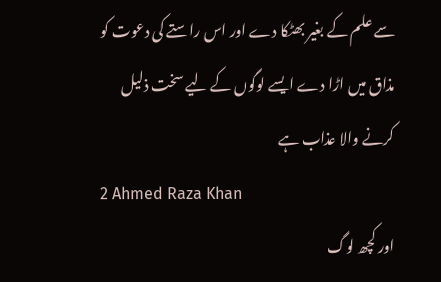سے علم کے بغیر بھٹکا دے اور اس راستے کی دعوت کو مذاق میں اڑا دے ایسے لوگوں کے لیے سخت ذلیل کرنے والا عذاب ہے
2 Ahmed Raza Khan
اور کچھ لوگ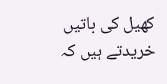کھیل کی باتیں خریدتے ہیں کہ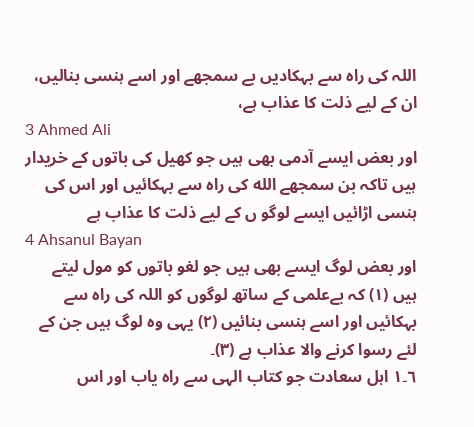اللہ کی راہ سے بہکادیں بے سمجھے اور اسے ہنسی بنالیں، ان کے لیے ذلت کا عذاب ہے،
3 Ahmed Ali
اور بعض ایسے آدمی بھی ہیں جو کھیل کی باتوں کے خریدار ہیں تاکہ بن سمجھے الله کی راہ سے بہکائیں اور اس کی ہنسی اڑائیں ایسے لوگو ں کے لیے ذلت کا عذاب ہے
4 Ahsanul Bayan
اور بعض لوگ ایسے بھی ہیں جو لغو باتوں کو مول لیتے ہیں (۱) کہ بےعلمی کے ساتھ لوگوں کو اللہ کی راہ سے بہکائیں اور اسے ہنسی بنائیں (۲) یہی وہ لوگ ہیں جن کے لئے رسوا کرنے والا عذاب ہے (۳)۔
٦۔١ اہل سعادت جو کتاب الہی سے راہ یاب اور اس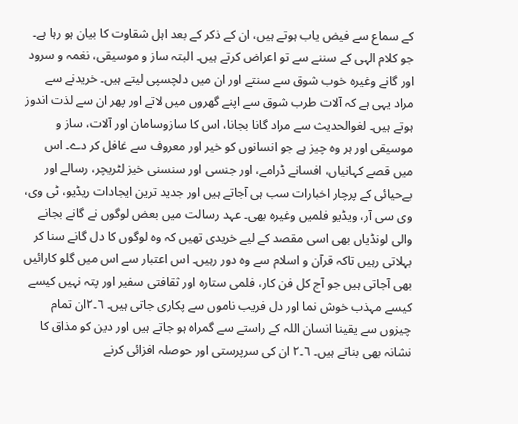کے سماع سے فیض یاب ہوتے ہیں، ان کے ذکر کے بعد اہل شقاوت کا بیان ہو رہا ہے۔ جو کلام الہی کے سننے سے تو اعراض کرتے ہیں۔ البتہ ساز و موسیقی، نغمہ و سرود اور گانے وغیرہ خوب شوق سے سنتے اور ان میں دلچسپی لیتے ہیں۔ خریدنے سے مراد یہی ہے کہ آلات طرب شوق سے اپنے گھروں میں لاتے اور پھر ان سے لذت اندوز ہوتے ہیں۔ لغوالحدیث سے مراد گانا بجانا، اس کا سازوسامان اور آلات، ساز و موسیقی اور ہر وہ چیز ہے جو انسانوں کو خیر اور معروف سے غافل کر دے۔ اس میں قصے کہانیاں، افسانے ڈرامے، اور جنسی اور سنسنی خیز لٹریچر، رسالے اور بےحیائی کے پرچار اخبارات سب ہی آجاتے ہیں اور جدید ترین ایجادات ریڈیو، ٹی وی، وی سی آر، ویڈیو فلمیں وغیرہ بھی۔ عہد رسالت میں بعض لوگوں نے گانے بجانے والی لونڈیاں بھی اسی مقصد کے لیے خریدی تھیں کہ وہ لوگوں کا دل گانے سنا کر بہلاتی رہیں تاکہ قرآن و اسلام سے وہ دور رہیں۔ اس اعتبار سے اس میں گلو کارائیں بھی آجاتی ہیں جو آج کل فن کار، فلمی ستارہ اور ثقافتی سفیر اور پتہ نہیں کیسے کیسے مہذب خوش نما اور دل فریب ناموں سے پکاری جاتی ہیں۔ ٦۔۲ان تمام چیزوں سے یقینا انسان اللہ کے راستے سے گمراہ ہو جاتے ہیں اور دین کو مذاق کا نشانہ بھی بناتے ہیں۔ ٦۔٢ ان کی سرپرستی اور حوصلہ افزائی کرنے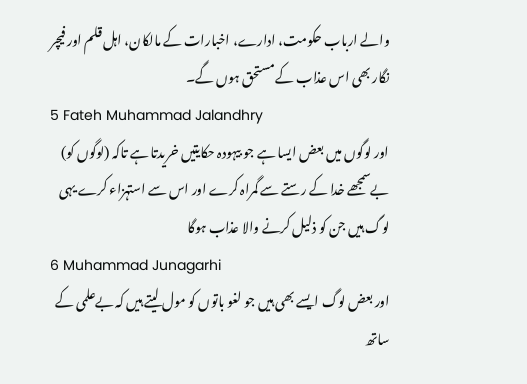والے ارباب حکومت، ادارے، اخبارات کے مالکان، اہل قلم اور فیچر نگار بھی اس عذاب کے مستحق ہوں گے۔
5 Fateh Muhammad Jalandhry
اور لوگوں میں بعض ایسا ہے جو بیہودہ حکایتیں خریدتا ہے تاکہ (لوگوں کو) بےسمجھے خدا کے رستے سے گمراہ کرے اور اس سے استہزاء کرے یہی لوگ ہیں جن کو ذلیل کرنے والا عذاب ہوگا
6 Muhammad Junagarhi
اور بعض لوگ ایسے بھی ہیں جو لغو باتوں کو مول لیتے ہیں کہ بےعلمی کے ساتھ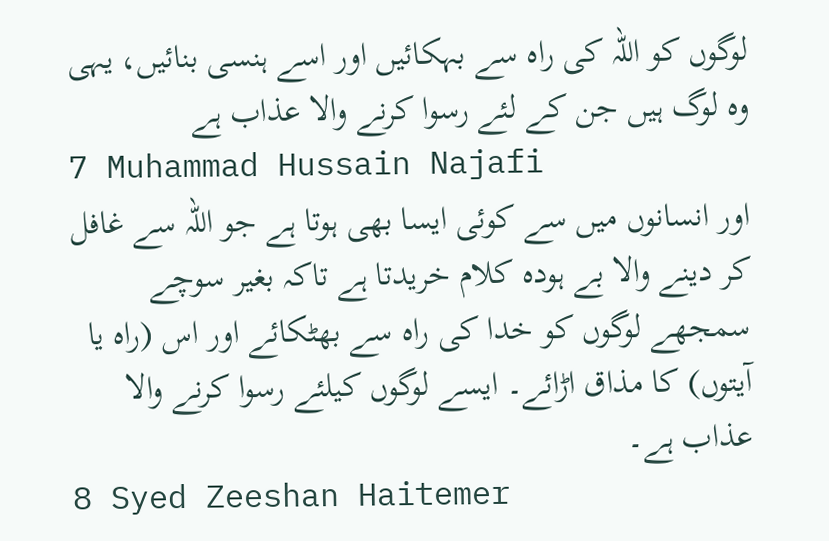لوگوں کو اللہ کی راه سے بہکائیں اور اسے ہنسی بنائیں، یہی وه لوگ ہیں جن کے لئے رسوا کرنے والا عذاب ہے
7 Muhammad Hussain Najafi
اور انسانوں میں سے کوئی ایسا بھی ہوتا ہے جو اللہ سے غافل کر دینے والا بے ہودہ کلام خریدتا ہے تاکہ بغیر سوچے سمجھے لوگوں کو خدا کی راہ سے بھٹکائے اور اس (راہ یا آیتوں) کا مذاق اڑائے۔ ایسے لوگوں کیلئے رسوا کرنے والا عذاب ہے۔
8 Syed Zeeshan Haitemer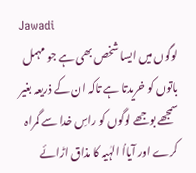Jawadi
لوگوں میں ایسا شخص بھی ہے جو مہمل باتوں کو خریدتا ہے تاکہ ان کے ذریعہ بغیر سمجھے بوجھے لوگوں کو راسِ خدا سے گمراہ کرے اور آیااُ الہٰیہ کا مذاق اڑائے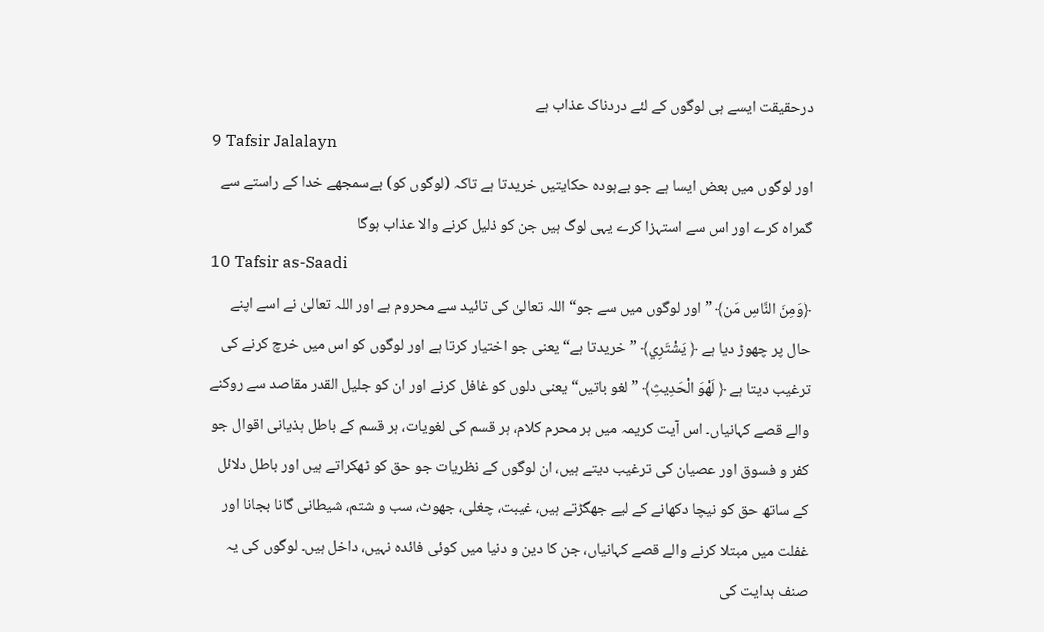درحقیقت ایسے ہی لوگوں کے لئے دردناک عذاب ہے
9 Tafsir Jalalayn
اور لوگوں میں بعض ایسا ہے جو بےہودہ حکایتیں خریدتا ہے تاکہ (لوگوں کو) بےسمجھے خدا کے راستے سے گمراہ کرے اور اس سے استہزا کرے یہی لوگ ہیں جن کو ذلیل کرنے والا عذاب ہوگا
10 Tafsir as-Saadi
﴿وَمِنَ النَّاسِ مَن﴾ ” اور لوگوں میں سے جو“ اللہ تعالیٰ کی تائید سے محروم ہے اور اللہ تعالیٰ نے اسے اپنے حال پر چھوڑ دیا ہے ﴿ يَشْتَرِي﴾ ” خریدتا ہے“ یعنی جو اختیار کرتا ہے اور لوگوں کو اس میں خرچ کرنے کی ترغیب دیتا ہے ﴿ لَهْوَ الْحَدِيثِ﴾ ” لغو باتیں“ یعنی دلوں کو غافل کرنے اور ان کو جلیل القدر مقاصد سے روکنے والے قصے کہانیاں۔ اس آیت کریمہ میں ہر محرم کلام، ہر قسم کی لغویات، ہر قسم کے باطل ہذیانی اقوال جو کفر و فسوق اور عصیان کی ترغیب دیتے ہیں، ان لوگوں کے نظریات جو حق کو ٹھکراتے ہیں اور باطل دلائل کے ساتھ حق کو نیچا دکھانے کے لیے جھگڑتے ہیں، غیبت، چغلی، جھوٹ، سب و شتم، شیطانی گانا بجانا اور غفلت میں مبتلا کرنے والے قصے کہانیاں، جن کا دین و دنیا میں کوئی فائدہ نہیں، داخل ہیں۔ لوگوں کی یہ صنف ہدایت کی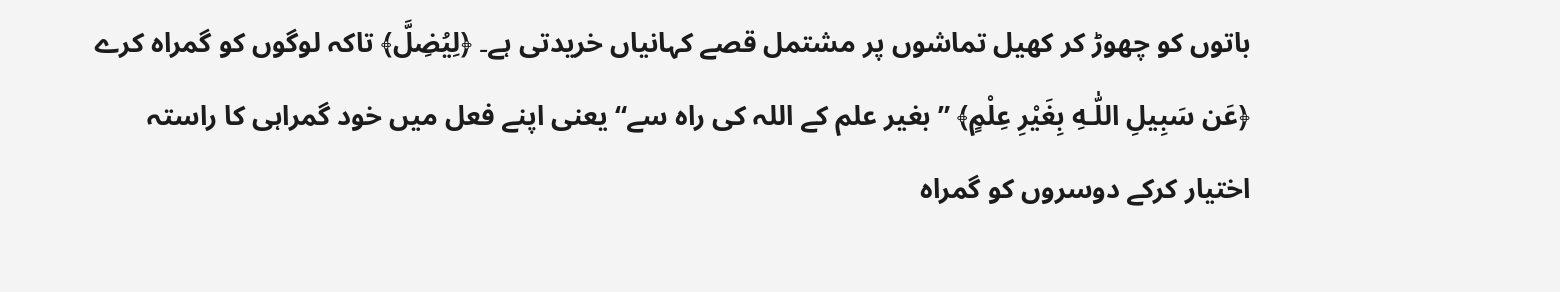باتوں کو چھوڑ کر کھیل تماشوں پر مشتمل قصے کہانیاں خریدتی ہے۔ ﴿لِيُضِلَّ﴾ تاکہ لوگوں کو گمراہ کرے ﴿عَن سَبِيلِ اللّٰـهِ بِغَيْرِ عِلْمٍ﴾ ” بغیر علم کے اللہ کی راہ سے“ یعنی اپنے فعل میں خود گمراہی کا راستہ اختیار کرکے دوسروں کو گمراہ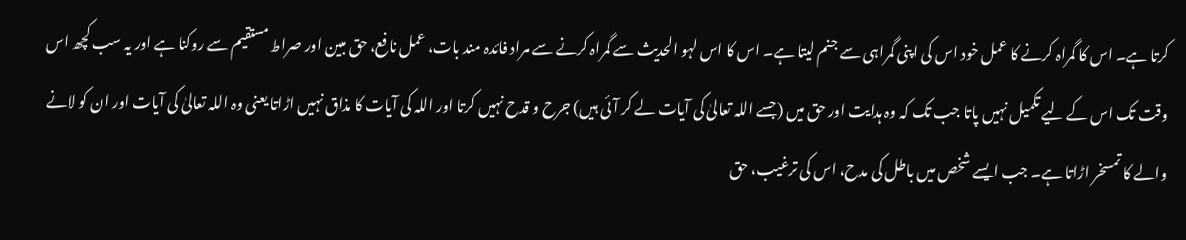کرتا ہے۔ اس کا گمراہ کرنے کا عمل خود اس کی اپنی گمراہی سے جنم لیتا ہے۔ اس کا اس لہو الحدیث سے گمراہ کرنے سے مراد فائدہ مند بات، عمل نافع، حق مبین اور صراط مستقیم سے روکنا ہے اور یہ سب کچھ اس وقت تک اس کے لیے تکمیل نہیں پاتا جب تک کہ وہ ہدایت اور حق میں (جسے اللہ تعالیٰ کی آیات لے کر آئی ہیں) جرح و قدح نہیں کرتا اور اللہ کی آیات کا مذاق نہیں اڑاتا یعنی وہ اللہ تعالیٰ کی آیات اور ان کو لانے والے کا تمسخر اڑاتا ہے۔ جب ایسے شخص میں باطل کی مدح، اس کی ترغیب، حق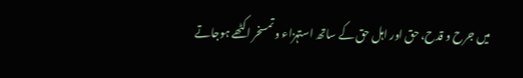میں جرح و قدح، حق اور اہل حق کے ساتھ استہزاء و تمسخر اکٹھے ہوجاتے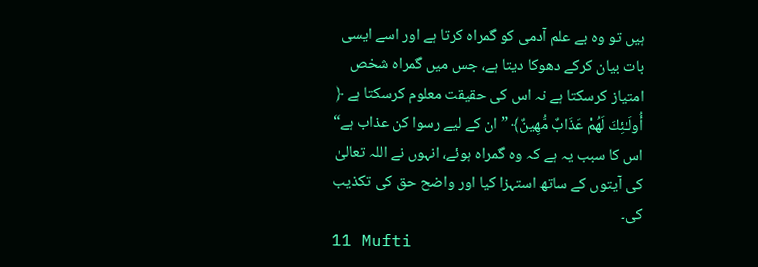ہیں تو وہ بے علم آدمی کو گمراہ کرتا ہے اور اسے ایسی بات بیان کرکے دھوکا دیتا ہے، جس میں گمراہ شخص امتیاز کرسکتا ہے نہ اس کی حقیقت معلوم کرسکتا ہے ﴿ أُولَـٰئِكَ لَهُمْ عَذَابٌ مُّهِينٌ﴾ ” ان کے لیے رسوا کن عذاب ہے“ اس کا سبب یہ ہے کہ وہ گمراہ ہوئے، انہوں نے اللہ تعالیٰ کی آیتوں کے ساتھ استہزا کیا اور واضح حق کی تکذیب کی۔
11 Mufti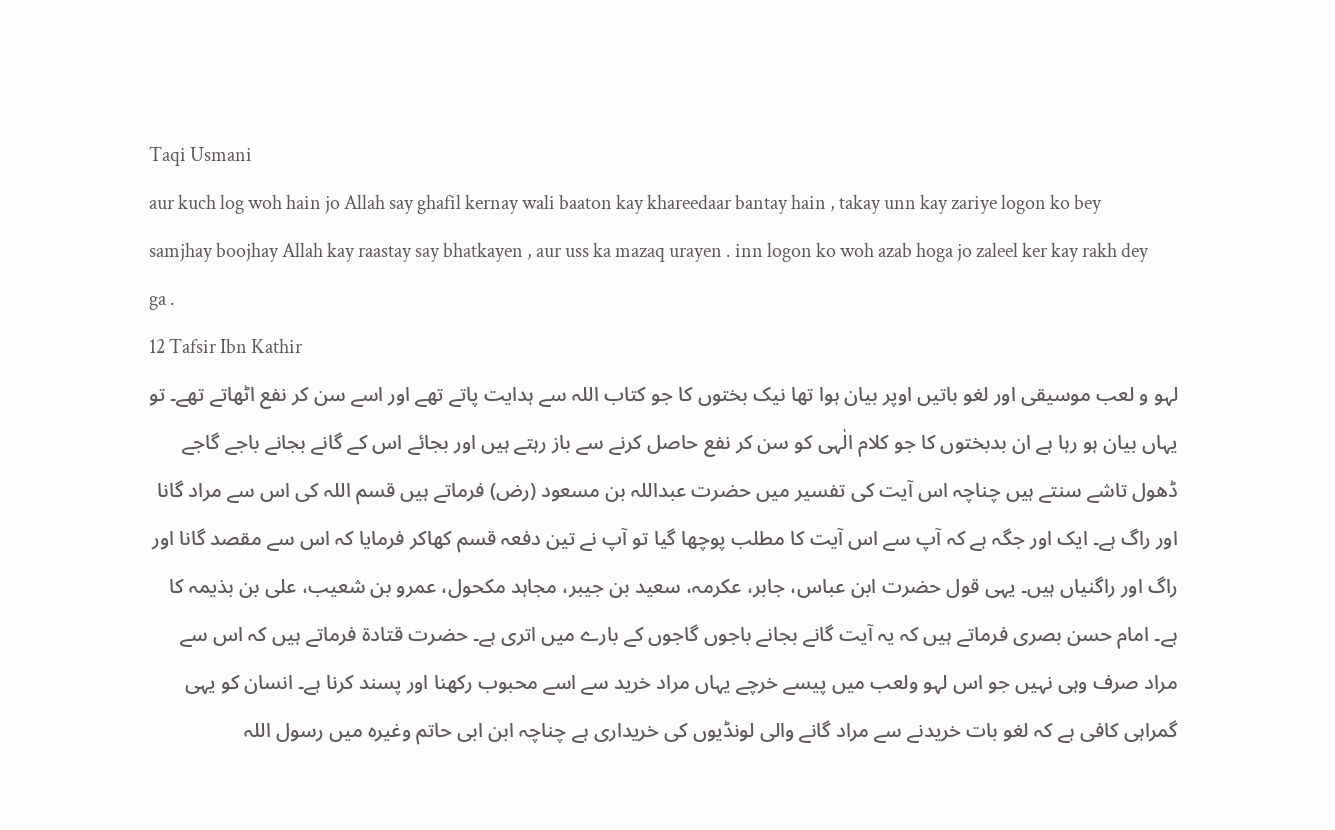Taqi Usmani
aur kuch log woh hain jo Allah say ghafil kernay wali baaton kay khareedaar bantay hain , takay unn kay zariye logon ko bey samjhay boojhay Allah kay raastay say bhatkayen , aur uss ka mazaq urayen . inn logon ko woh azab hoga jo zaleel ker kay rakh dey ga .
12 Tafsir Ibn Kathir
لہو و لعب موسیقی اور لغو باتیں اوپر بیان ہوا تھا نیک بختوں کا جو کتاب اللہ سے ہدایت پاتے تھے اور اسے سن کر نفع اٹھاتے تھے۔ تو یہاں بیان ہو رہا ہے ان بدبختوں کا جو کلام الٰہی کو سن کر نفع حاصل کرنے سے باز رہتے ہیں اور بجائے اس کے گانے بجانے باجے گاجے ڈھول تاشے سنتے ہیں چناچہ اس آیت کی تفسیر میں حضرت عبداللہ بن مسعود (رض) فرماتے ہیں قسم اللہ کی اس سے مراد گانا اور راگ ہے۔ ایک اور جگہ ہے کہ آپ سے اس آیت کا مطلب پوچھا گیا تو آپ نے تین دفعہ قسم کھاکر فرمایا کہ اس سے مقصد گانا اور راگ اور راگنیاں ہیں۔ یہی قول حضرت ابن عباس، جابر، عکرمہ، سعید بن جیبر، مجاہد مکحول، عمرو بن شعیب، علی بن بذیمہ کا ہے۔ امام حسن بصری فرماتے ہیں کہ یہ آیت گانے بجانے باجوں گاجوں کے بارے میں اتری ہے۔ حضرت قتادۃ فرماتے ہیں کہ اس سے مراد صرف وہی نہیں جو اس لہو ولعب میں پیسے خرچے یہاں مراد خرید سے اسے محبوب رکھنا اور پسند کرنا ہے۔ انسان کو یہی گمراہی کافی ہے کہ لغو بات خریدنے سے مراد گانے والی لونڈیوں کی خریداری ہے چناچہ ابن ابی حاتم وغیرہ میں رسول اللہ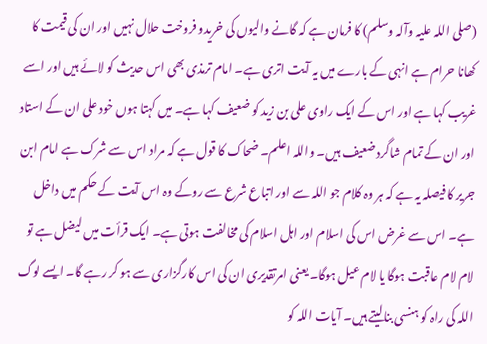(صلی اللہ علیہ وآلہ وسلم) کا فرمان ہے کہ گانے والیوں کی خریدو فروخت حلال نہیں اور ان کی قیمت کا کھانا حرام ہے انہی کے بارے میں یہ آیت اتری ہے۔ امام ترمذی بھی اس حدیث کو لائے ہیں اور اسے غریب کہا ہے اور اس کے ایک راوی علی بن زید کو ضعیف کہا ہے۔ میں کہتا ہوں خود علی ان کے استاد اور ان کے تمام شاگرد ضعیف ہیں۔ واللہ اعلم۔ ضحاک کا قول ہے کہ مراد اس سے شرک ہے امام ابن جریر کا فیصلہ یہ ہے کہ ہر وہ کلام جو اللہ سے اور اتباع شرع سے روکے وہ اس آیت کے حکم میں داخل ہے۔ اس سے غرض اس کی اسلام اور اہل اسلام کی مخالفت ہوتی ہے۔ ایک قرأت میں لیضل ہے تو لام لام عاقبت ہوگا یا لام عیل ہوگا۔ یعنی امرتقدیری ان کی اس کارگزاری سے ہو کر رہے گا۔ ایسے لوگ اللہ کی راہ کو ہنسی بنالیتے ہیں۔ آیات اللہ کو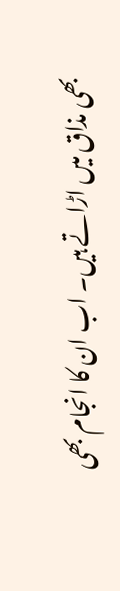بھی مذاق میں اڑاتے ہیں۔ اب ان کا انجام بھی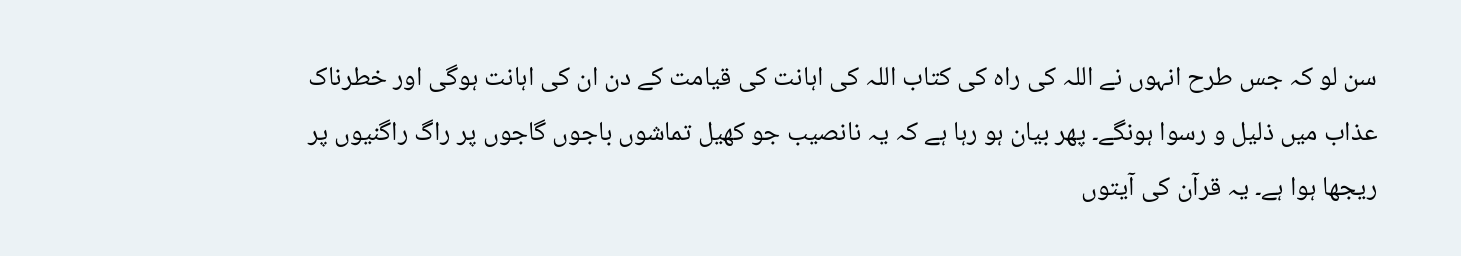سن لو کہ جس طرح انہوں نے اللہ کی راہ کی کتاب اللہ کی اہانت کی قیامت کے دن ان کی اہانت ہوگی اور خطرناک عذاب میں ذلیل و رسوا ہونگے۔ پھر بیان ہو رہا ہے کہ یہ نانصیب جو کھیل تماشوں باجوں گاجوں پر راگ راگنیوں پر ریجھا ہوا ہے۔ یہ قرآن کی آیتوں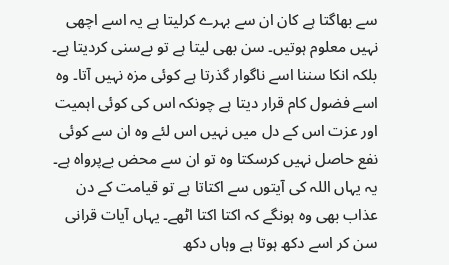سے بھاگتا ہے کان ان سے بہرے کرلیتا ہے یہ اسے اچھی نہیں معلوم ہوتیں۔ سن بھی لیتا ہے تو بےسنی کردیتا ہے۔ بلکہ انکا سننا اسے ناگوار گذرتا ہے کوئی مزہ نہیں آتا۔ وہ اسے فضول کام قرار دیتا ہے چونکہ اس کی کوئی اہمیت اور عزت اس کے دل میں نہیں اس لئے وہ ان سے کوئی نفع حاصل نہیں کرسکتا وہ تو ان سے محض بےپرواہ ہے۔ یہ یہاں اللہ کی آیتوں سے اکتاتا ہے تو قیامت کے دن عذاب بھی وہ ہونگے کہ اکتا اکتا اٹھے۔ یہاں آیات قرانی سن کر اسے دکھ ہوتا ہے وہاں دکھ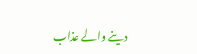دینے والے عذاب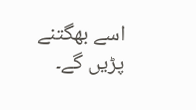اسے بھگتنے پڑیں گے۔